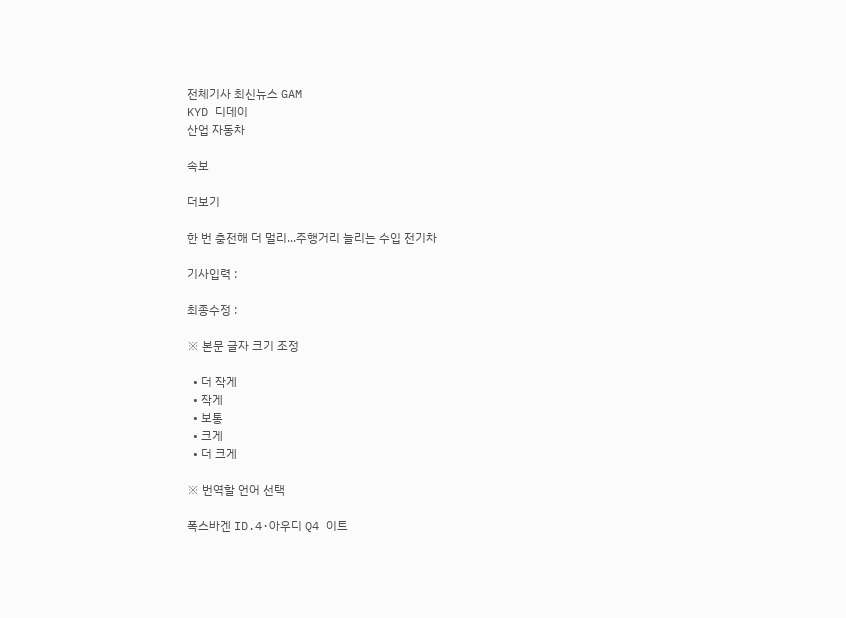전체기사 최신뉴스 GAM
KYD 디데이
산업 자동차

속보

더보기

한 번 충전해 더 멀리...주행거리 늘리는 수입 전기차

기사입력 :

최종수정 :

※ 본문 글자 크기 조정

  • 더 작게
  • 작게
  • 보통
  • 크게
  • 더 크게

※ 번역할 언어 선택

폭스바겐 ID.4·아우디 Q4 이트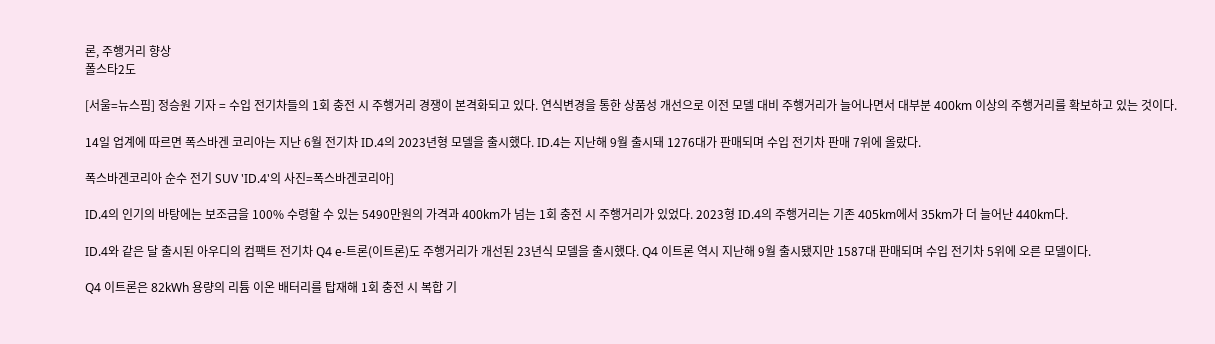론, 주행거리 향상
폴스타2도

[서울=뉴스핌] 정승원 기자 = 수입 전기차들의 1회 충전 시 주행거리 경쟁이 본격화되고 있다. 연식변경을 통한 상품성 개선으로 이전 모델 대비 주행거리가 늘어나면서 대부분 400km 이상의 주행거리를 확보하고 있는 것이다.

14일 업계에 따르면 폭스바겐 코리아는 지난 6월 전기차 ID.4의 2023년형 모델을 출시했다. ID.4는 지난해 9월 출시돼 1276대가 판매되며 수입 전기차 판매 7위에 올랐다.

폭스바겐코리아 순수 전기 SUV 'ID.4'의 사진=폭스바겐코리아]

ID.4의 인기의 바탕에는 보조금을 100% 수령할 수 있는 5490만원의 가격과 400km가 넘는 1회 충전 시 주행거리가 있었다. 2023형 ID.4의 주행거리는 기존 405km에서 35km가 더 늘어난 440km다.

ID.4와 같은 달 출시된 아우디의 컴팩트 전기차 Q4 e-트론(이트론)도 주행거리가 개선된 23년식 모델을 출시했다. Q4 이트론 역시 지난해 9월 출시됐지만 1587대 판매되며 수입 전기차 5위에 오른 모델이다.

Q4 이트론은 82kWh 용량의 리튬 이온 배터리를 탑재해 1회 충전 시 복합 기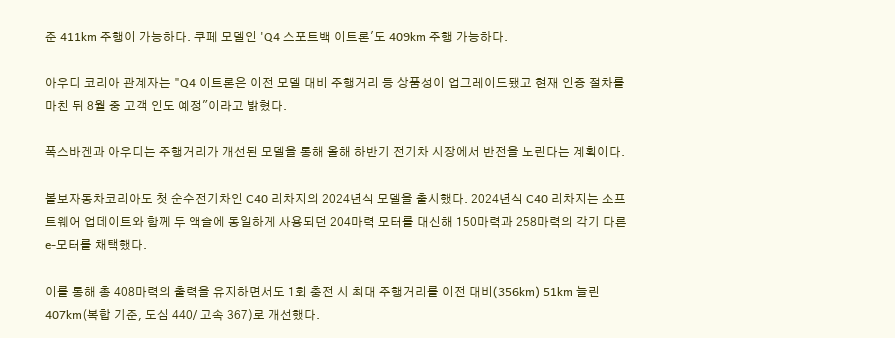준 411km 주행이 가능하다. 쿠페 모델인 'Q4 스포트백 이트론'도 409km 주행 가능하다.

아우디 코리아 관계자는 "Q4 이트론은 이전 모델 대비 주행거리 등 상품성이 업그레이드됐고 현재 인증 절차를 마친 뒤 8월 중 고객 인도 예정"이라고 밝혔다.

폭스바겐과 아우디는 주행거리가 개선된 모델을 통해 올해 하반기 전기차 시장에서 반전을 노린다는 계획이다.

볼보자동차코리아도 첫 순수전기차인 C40 리차지의 2024년식 모델을 출시했다. 2024년식 C40 리차지는 소프트웨어 업데이트와 함께 두 액슬에 동일하게 사용되던 204마력 모터를 대신해 150마력과 258마력의 각기 다른 e-모터를 채택했다.

이를 통해 총 408마력의 출력을 유지하면서도 1회 충전 시 최대 주행거리를 이전 대비(356km) 51km 늘린 407km(복합 기준, 도심 440/ 고속 367)로 개선했다.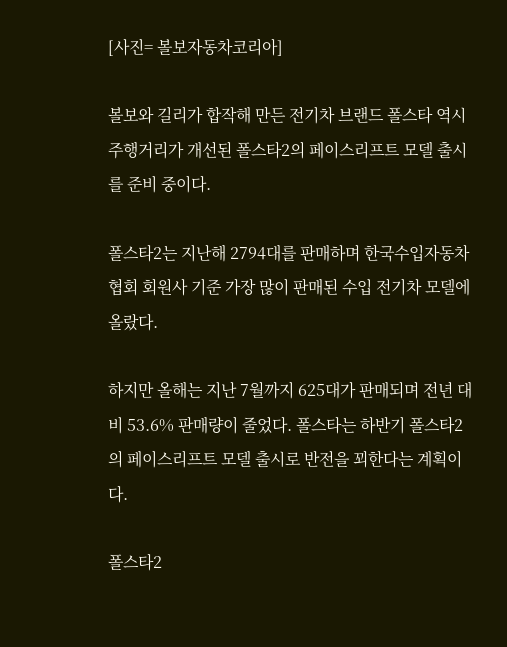[사진= 볼보자동차코리아]

볼보와 길리가 합작해 만든 전기차 브랜드 폴스타 역시 주행거리가 개선된 폴스타2의 페이스리프트 모델 출시를 준비 중이다.

폴스타2는 지난해 2794대를 판매하며 한국수입자동차협회 회원사 기준 가장 많이 판매된 수입 전기차 모델에 올랐다.

하지만 올해는 지난 7월까지 625대가 판매되며 전년 대비 53.6% 판매량이 줄었다. 폴스타는 하반기 폴스타2의 페이스리프트 모델 출시로 반전을 꾀한다는 계획이다.

폴스타2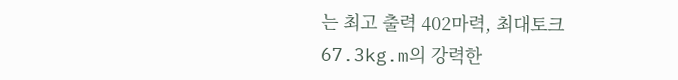는 최고 출력 402마력, 최대토크 67.3kg.m의 강력한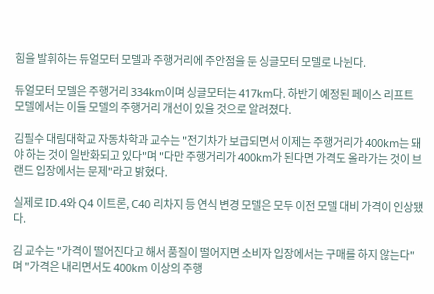힘을 발휘하는 듀얼모터 모델과 주행거리에 주안점을 둔 싱글모터 모델로 나뉜다.

듀얼모터 모델은 주행거리 334km이며 싱글모터는 417km다. 하반기 예정된 페이스 리프트 모델에서는 이들 모델의 주행거리 개선이 있을 것으로 알려졌다.

김필수 대림대학교 자동차학과 교수는 "전기차가 보급되면서 이제는 주행거리가 400km는 돼야 하는 것이 일반화되고 있다"며 "다만 주행거리가 400km가 된다면 가격도 올라가는 것이 브랜드 입장에서는 문제"라고 밝혔다.

실제로 ID.4와 Q4 이트론, C40 리차지 등 연식 변경 모델은 모두 이전 모델 대비 가격이 인상됐다.

김 교수는 "가격이 떨어진다고 해서 품질이 떨어지면 소비자 입장에서는 구매를 하지 않는다"며 "가격은 내리면서도 400km 이상의 주행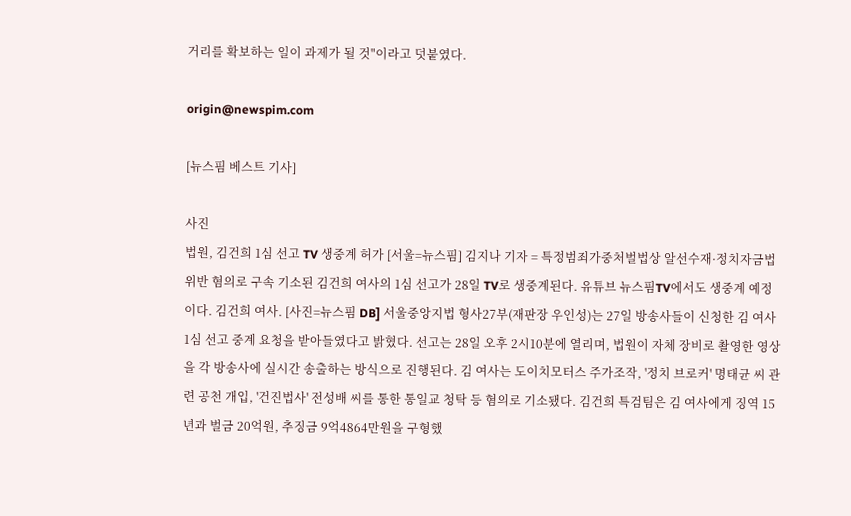거리를 확보하는 일이 과제가 될 것"이라고 덧붙였다.

origin@newspim.com

[뉴스핌 베스트 기사]

사진
법원, 김건희 1심 선고 TV 생중계 허가 [서울=뉴스핌] 김지나 기자 = 특정범죄가중처벌법상 알선수재·정치자금법 위반 혐의로 구속 기소된 김건희 여사의 1심 선고가 28일 TV로 생중계된다. 유튜브 뉴스핌TV에서도 생중계 예정이다. 김건희 여사. [사진=뉴스핌 DB] 서울중앙지법 형사27부(재판장 우인성)는 27일 방송사들이 신청한 김 여사 1심 선고 중계 요청을 받아들였다고 밝혔다. 선고는 28일 오후 2시10분에 열리며, 법원이 자체 장비로 촬영한 영상을 각 방송사에 실시간 송출하는 방식으로 진행된다. 김 여사는 도이치모터스 주가조작, '정치 브로커' 명태균 씨 관련 공천 개입, '건진법사' 전성배 씨를 통한 통일교 청탁 등 혐의로 기소됐다. 김건희 특검팀은 김 여사에게 징역 15년과 벌금 20억원, 추징금 9억4864만원을 구형했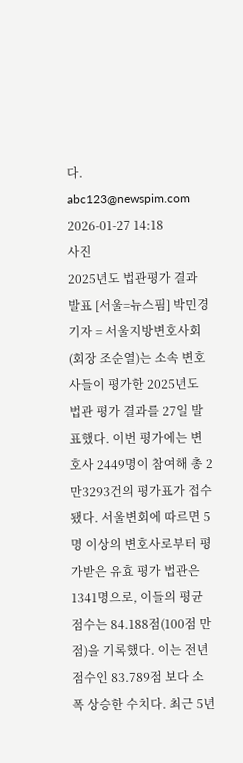다.   abc123@newspim.com 2026-01-27 14:18
사진
2025년도 법관평가 결과 발표 [서울=뉴스핌] 박민경 기자 = 서울지방변호사회(회장 조순열)는 소속 변호사들이 평가한 2025년도 법관 평가 결과를 27일 발표했다. 이번 평가에는 변호사 2449명이 참여해 총 2만3293건의 평가표가 접수됐다. 서울변회에 따르면 5명 이상의 변호사로부터 평가받은 유효 평가 법관은 1341명으로, 이들의 평균 점수는 84.188점(100점 만점)을 기록했다. 이는 전년 점수인 83.789점 보다 소폭 상승한 수치다. 최근 5년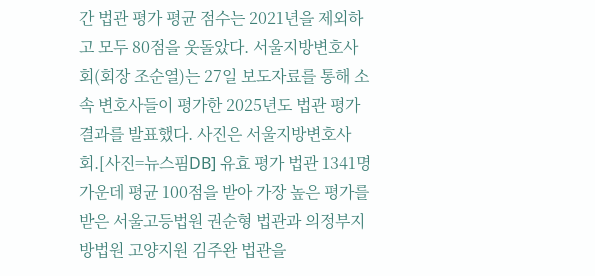간 법관 평가 평균 점수는 2021년을 제외하고 모두 80점을 웃돌았다. 서울지방변호사회(회장 조순열)는 27일 보도자료를 통해 소속 변호사들이 평가한 2025년도 법관 평가 결과를 발표했다. 사진은 서울지방변호사회.[사진=뉴스핌DB] 유효 평가 법관 1341명 가운데 평균 100점을 받아 가장 높은 평가를 받은 서울고등법원 권순형 법관과 의정부지방법원 고양지원 김주완 법관을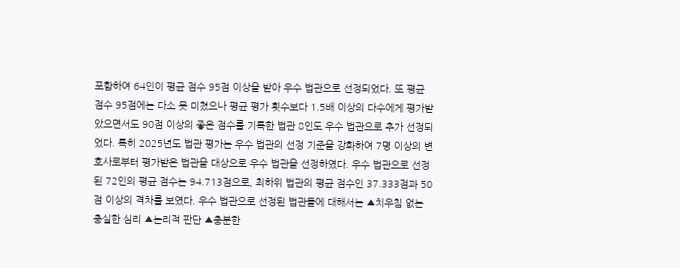포함하여 64인이 평균 점수 95점 이상을 받아 우수 법관으로 선정되었다. 또 평균 점수 95점에는 다소 못 미쳤으나 평균 평가 횟수보다 1.5배 이상의 다수에게 평가받았으면서도 90점 이상의 좋은 점수를 기록한 법관 8인도 우수 법관으로 추가 선정되었다. 특히 2025년도 법관 평가는 우수 법관의 선정 기준을 강화하여 7명 이상의 변호사로부터 평가받은 법관을 대상으로 우수 법관을 선정하였다. 우수 법관으로 선정된 72인의 평균 점수는 94.713점으로, 최하위 법관의 평균 점수인 37.333점과 50점 이상의 격차를 보였다. 우수 법관으로 선정된 법관들에 대해서는 ▲치우침 없는 충실한 심리 ▲논리적 판단 ▲충분한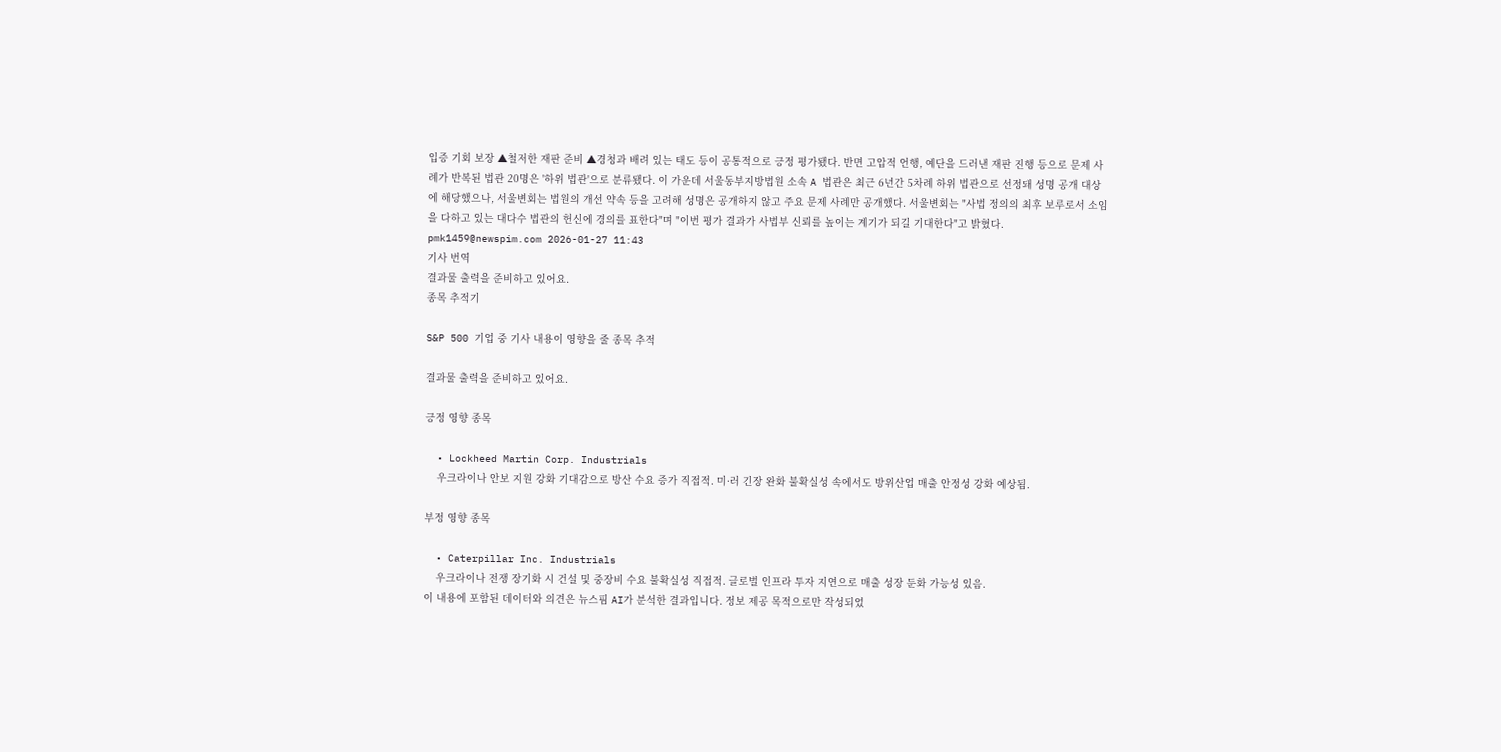입증 기회 보장 ▲철저한 재판 준비 ▲경청과 배려 있는 태도 등이 공통적으로 긍정 평가됐다. 반면 고압적 언행, 예단을 드러낸 재판 진행 등으로 문제 사례가 반복된 법관 20명은 '하위 법관'으로 분류됐다. 이 가운데 서울동부지방법원 소속 A 법관은 최근 6년간 5차례 하위 법관으로 선정돼 성명 공개 대상에 해당했으나, 서울변회는 법원의 개선 약속 등을 고려해 성명은 공개하지 않고 주요 문제 사례만 공개했다. 서울변회는 "사법 정의의 최후 보루로서 소임을 다하고 있는 대다수 법관의 헌신에 경의를 표한다"며 "이번 평가 결과가 사법부 신뢰를 높이는 계기가 되길 기대한다"고 밝혔다. pmk1459@newspim.com 2026-01-27 11:43
기사 번역
결과물 출력을 준비하고 있어요.
종목 추적기

S&P 500 기업 중 기사 내용이 영향을 줄 종목 추적

결과물 출력을 준비하고 있어요.

긍정 영향 종목

  • Lockheed Martin Corp. Industrials
    우크라이나 안보 지원 강화 기대감으로 방산 수요 증가 직접적. 미·러 긴장 완화 불확실성 속에서도 방위산업 매출 안정성 강화 예상됨.

부정 영향 종목

  • Caterpillar Inc. Industrials
    우크라이나 전쟁 장기화 시 건설 및 중장비 수요 불확실성 직접적. 글로벌 인프라 투자 지연으로 매출 성장 둔화 가능성 있음.
이 내용에 포함된 데이터와 의견은 뉴스핌 AI가 분석한 결과입니다. 정보 제공 목적으로만 작성되었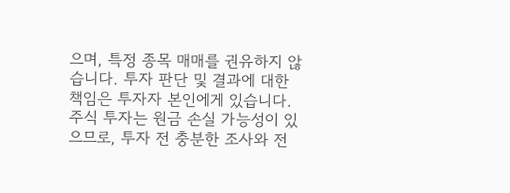으며, 특정 종목 매매를 권유하지 않습니다. 투자 판단 및 결과에 대한 책임은 투자자 본인에게 있습니다. 주식 투자는 원금 손실 가능성이 있으므로, 투자 전 충분한 조사와 전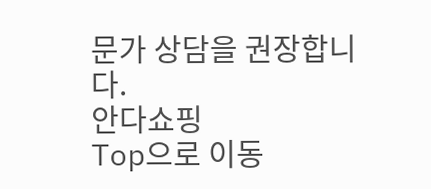문가 상담을 권장합니다.
안다쇼핑
Top으로 이동